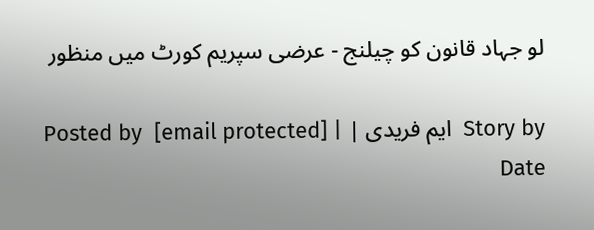لو جہاد قانون کو چیلنج - عرضی سپریم کورٹ میں منظور

Story by  ایم فریدی | Posted by  [email protected] | Date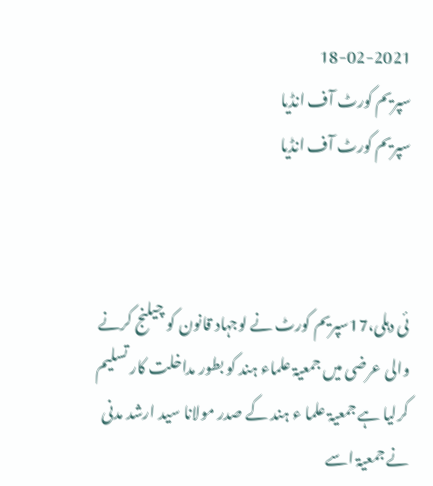18-02-2021
سپریم کورٹ آف انڈیا
سپریم کورٹ آف انڈیا



ئی دہلی،17سپریم کورٹ نے لوجہاد قانون کو چیلنج کرنے والی عرضی میں جمعیۃ علماء ہند کو بطور مداخلت کار تسلیم کرلیا ہے جمعیۃ علما ء ہند کے صدر مولانا سید ارشد مدنی نے جمعیۃ اسے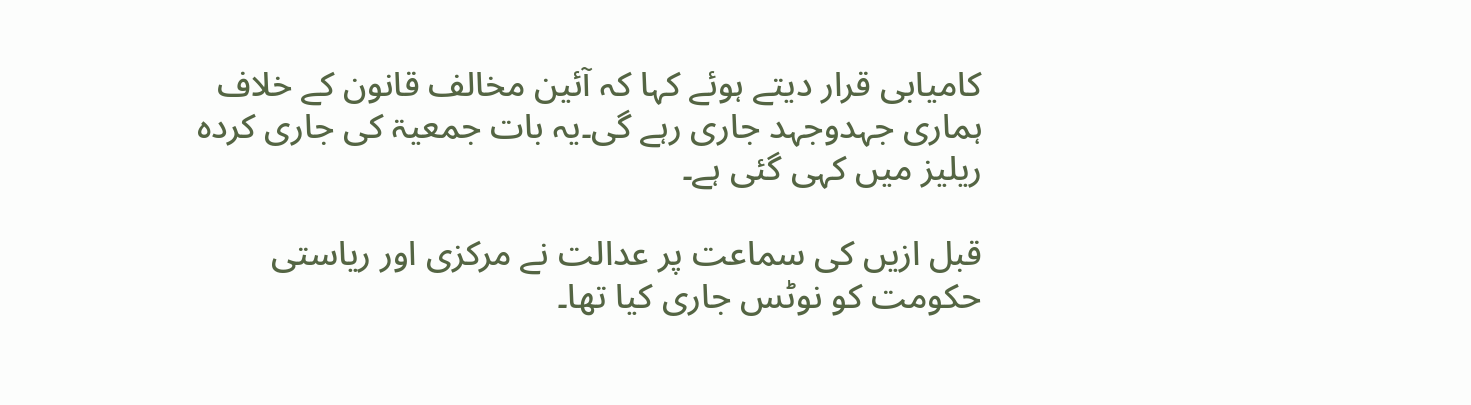کامیابی قرار دیتے ہوئے کہا کہ آئین مخالف قانون کے خلاف ہماری جہدوجہد جاری رہے گی۔یہ بات جمعیۃ کی جاری کردہ ریلیز میں کہی گئی ہے۔

قبل ازیں کی سماعت پر عدالت نے مرکزی اور ریاستی حکومت کو نوٹس جاری کیا تھا۔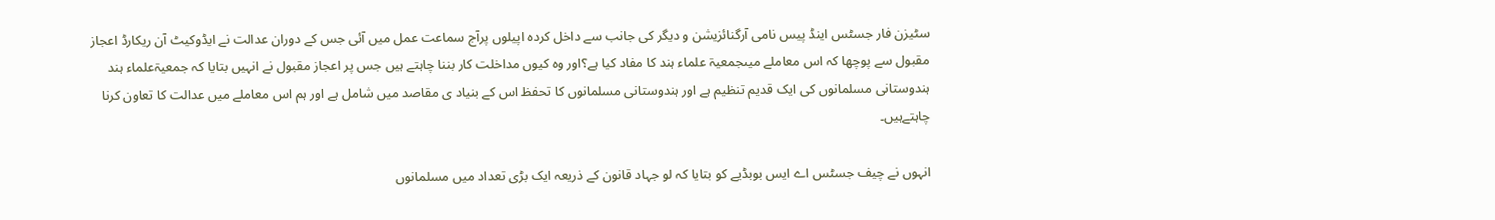سٹیزن فار جسٹس اینڈ پیس نامی آرگنائزیشن و دیگر کی جانب سے داخل کردہ اپیلوں پرآج سماعت عمل میں آئی جس کے دوران عدالت نے ایڈوکیٹ آن ریکارڈ اعجاز مقبول سے پوچھا کہ اس معاملے میںجمعیۃ علماء ہند کا مفاد کیا ہے؟اور وہ کیوں مداخلت کار بننا چاہتے ہیں جس پر اعجاز مقبول نے انہیں بتایا کہ جمعیۃعلماء ہند ہندوستانی مسلمانوں کی ایک قدیم تنظیم ہے اور ہندوستانی مسلمانوں کا تحفظ اس کے بنیاد ی مقاصد میں شامل ہے اور ہم اس معاملے میں عدالت کا تعاون کرنا چاہتےہیں۔

انہوں نے چیف جسٹس اے ایس بوبڈیے کو بتایا کہ لو جہاد قانون کے ذریعہ ایک بڑی تعداد میں مسلمانوں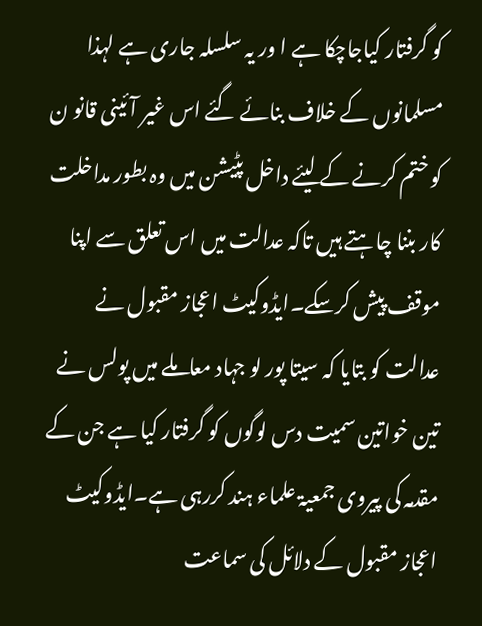کو گرفتار کیاجاچکا ہے ا ور یہ سلسلہ جاری ہے لہذا مسلمانوں کے خلاف بنائے گئے اس غیر آئینی قانو ن کو ختم کرنے کے لیئے داخل پٹیشن میں وہ بطور مداخلت کار بننا چاہتے ہیں تاکہ عدالت میں اس تعلق سے اپنا موقف پیش کرسکے۔ایڈوکیٹ اعجاز مقبول نے عدالت کو بتایا کہ سیتا پور لو جہاد معاملے میں پولس نے تین خواتین سمیت دس لوگوں کو گرفتار کیا ہے جن کے مقدمہ کی پیروی جمعیۃ علماء ہند کررہی ہے۔ایڈوکیٹ اعجاز مقبول کے دلائل کی سماعت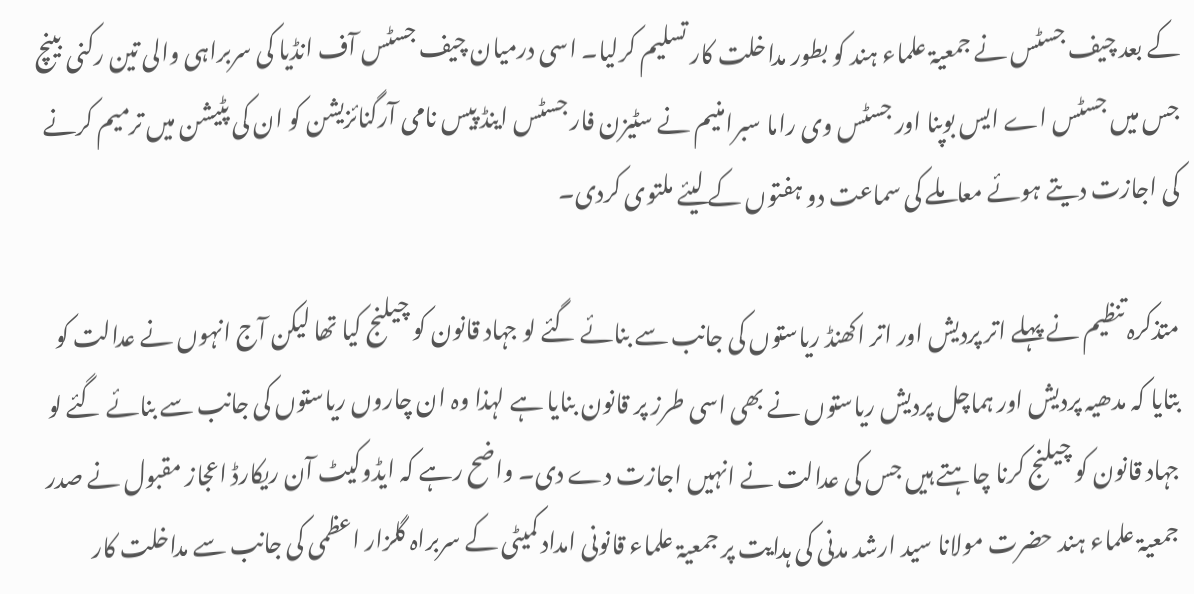کے بعد چیف جسٹس نے جمعیۃ علماء ہند کو بطور مداخلت کار تسلیم کرلیا۔ اسی درمیان چیف جسٹس آف انڈیا کی سربراہی والی تین رکنی بینچ جس میں جسٹس اے ایس بوپنا اور جسٹس وی راما سبرامنیم نے سٹیزن فار جسٹس اینڈ پیس نامی آرگنائزیشن کو ان کی پٹیشن میں ترمیم کرنے کی اجازت دیتے ہوئے معاملے کی سماعت دو ہفتوں کے لیئے ملتوی کردی۔

متذکرہ تنظیم نے پہلے اتر پردیش اور اتر اکھنڈ ریاستوں کی جانب سے بنائے گئے لو جہاد قانون کو چیلنج کیا تھا لیکن آج انہوں نے عدالت کو بتایا کہ مدھیہ پردیش اور ہماچل پردیش ریاستوں نے بھی اسی طرز پر قانون بنایا ہے لہذا وہ ان چاروں ریاستوں کی جانب سے بنائے گئے لو جہاد قانون کو چیلنج کرنا چاہتے ہیں جس کی عدالت نے انہیں اجازت دے دی۔ واضح رہے کہ ایڈوکیٹ آن ریکارڈ اعجاز مقبول نے صدر جمعیۃ علماء ہند حضرت مولانا سید ارشد مدنی کی ہدایت پر جمعیۃ علماء قانونی امداد کمیٹی کے سربراہ گلزار اعظمی کی جانب سے مداخلت کار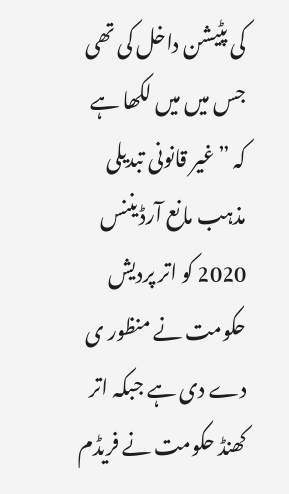کی پٹیشن داخل کی تھی جس میں میں لکھا ہے کہ ”غیر قانونی تبدیلی مذہب مانع آرڈیننس 2020 کو اتر پردیش حکومت نے منظور ی دے دی ہے جبکہ اتر کھنڈ حکومت نے فریڈم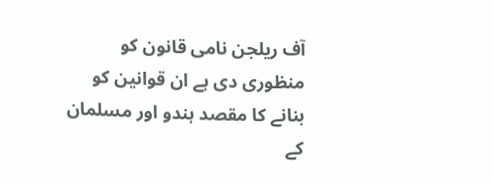آف ریلجن نامی قانون کو منظوری دی ہے ان قوانین کو بنانے کا مقصد ہندو اور مسلمان کے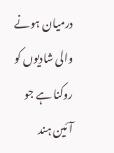درمیان ہونے والی شادیوں کو روکنا ہے جو آئین ہند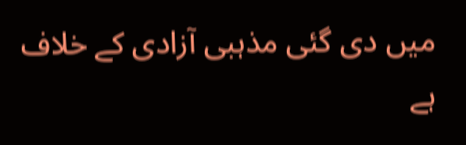میں دی گئی مذہبی آزادی کے خلاف ہے